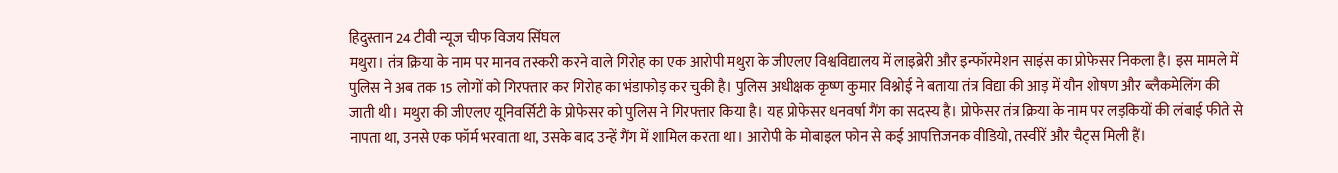हिदुस्तान 24 टीवी न्यूज चीफ विजय सिंघल
मथुरा। तंत्र क्रिया के नाम पर मानव तस्करी करने वाले गिरोह का एक आरोपी मथुरा के जीएलए विश्वविद्यालय में लाइब्रेरी और इन्फॉरमेशन साइंस का प्रोफेसर निकला है। इस मामले में पुलिस ने अब तक 15 लोगों को गिरफ्तार कर गिरोह का भंडाफोड़ कर चुकी है। पुलिस अधीक्षक कृष्ण कुमार विश्नोई ने बताया तंत्र विद्या की आड़ में यौन शोषण और ब्लैकमेलिंग की जाती थी। मथुरा की जीएलए यूनिवर्सिटी के प्रोफेसर को पुलिस ने गिरफ्तार किया है। यह प्रोफेसर धनवर्षा गैंग का सदस्य है। प्रोफेसर तंत्र क्रिया के नाम पर लड़कियों की लंबाई फीते से नापता था, उनसे एक फॉर्म भरवाता था, उसके बाद उन्हें गैंग में शामिल करता था। आरोपी के मोबाइल फोन से कई आपत्तिजनक वीडियो, तस्वीरें और चैट्स मिली हैं।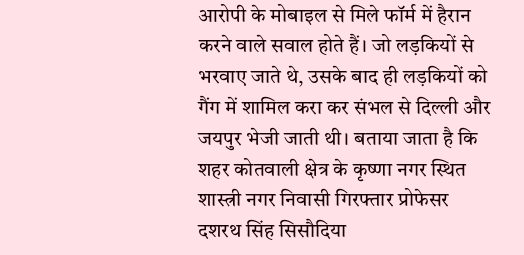आरोपी के मोबाइल से मिले फॉर्म में हैरान करने वाले सवाल होते हैं। जो लड़कियों से भरवाए जाते थे, उसके बाद ही लड़कियों को गैंग में शामिल करा कर संभल से दिल्ली और जयपुर भेजी जाती थी। बताया जाता है कि शहर कोतवाली क्षेत्र के कृष्णा नगर स्थित शास्त्री नगर निवासी गिरफ्तार प्रोफेसर दशरथ सिंह सिसौदिया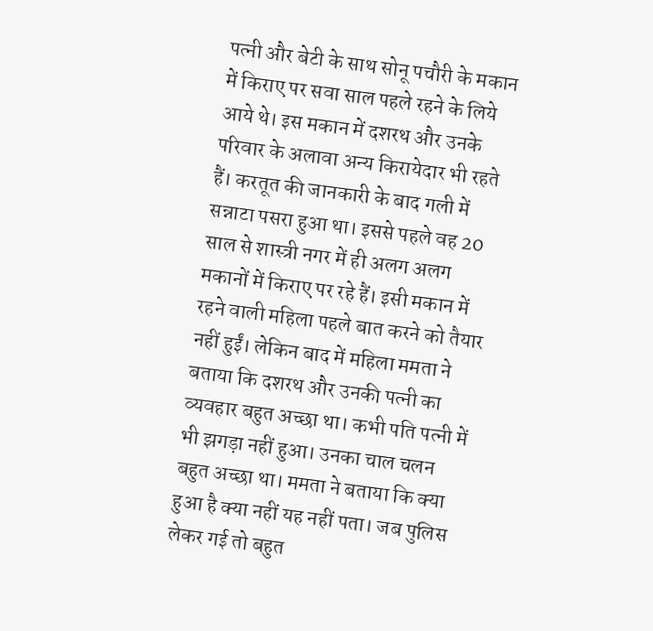पत्नी और बेटी के साथ सोनू पचौरी के मकान में किराए पर सवा साल पहले रहने के लिये आये थे। इस मकान में दशरथ और उनके परिवार के अलावा अन्य किरायेदार भी रहते हैं। करतूत की जानकारी के बाद गली में सन्नाटा पसरा हुआ था। इससे पहले वह 20 साल से शास्त्री नगर में ही अलग अलग मकानों में किराए पर रहे हैं। इसी मकान में रहने वाली महिला पहले बात करने को तैयार नहीं हुईं। लेकिन बाद में महिला ममता ने बताया कि दशरथ और उनकी पत्नी का व्यवहार बहुत अच्छा था। कभी पति पत्नी में भी झगड़ा नहीं हुआ। उनका चाल चलन बहुत अच्छा था। ममता ने बताया कि क्या हुआ है क्या नहीं यह नहीं पता। जब पुलिस लेकर गई तो बहुत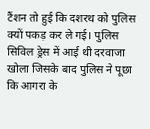टैंशन तो हुई कि दशरथ को पुलिस क्यों पकड़ कर ले गई। पुलिस सिविल ड्रेस में आई थी दरवाजा खोला जिसके बाद पुलिस ने पूछा कि आगरा के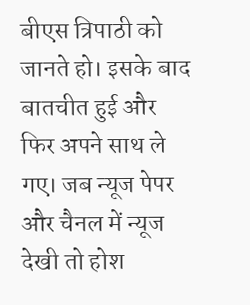बीएस त्रिपाठी को जानते हो। इसके बाद बातचीत हुई और फिर अपने साथ ले गए। जब न्यूज पेपर और चैनल में न्यूज देखी तो होश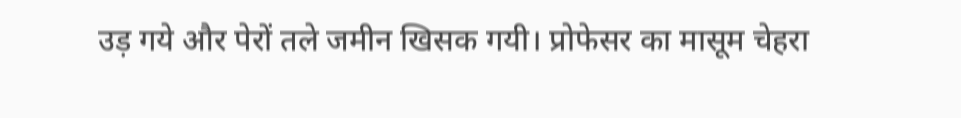उड़ गये और पेरों तले जमीन खिसक गयी। प्रोफेसर का मासूम चेहरा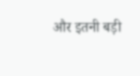और इतनी बड़ी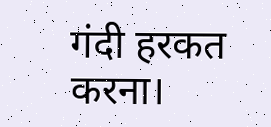गंदी हरकत करना।